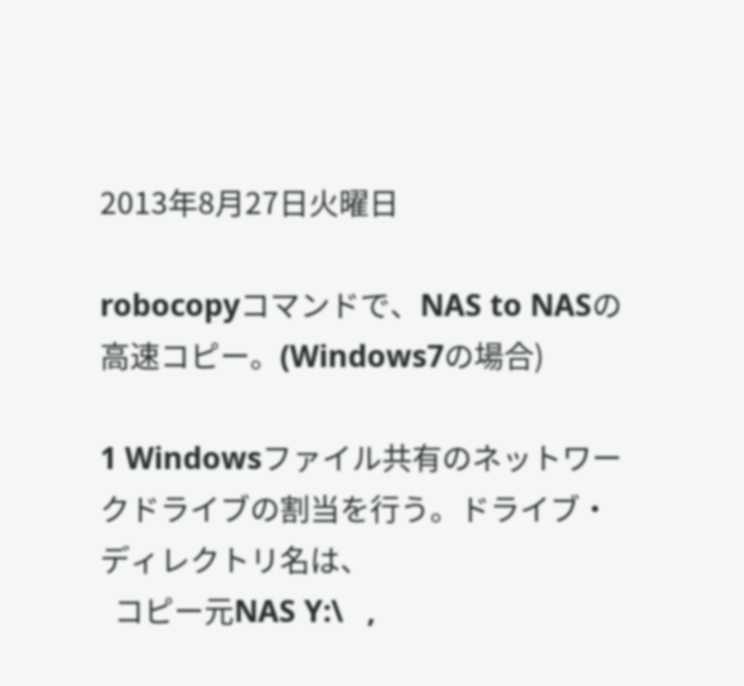2013年8月27日火曜日

robocopyコマンドで、NAS to NASの高速コピー。(Windows7の場合)

1 Windowsファイル共有のネットワークドライブの割当を行う。ドライブ・ディレクトリ名は、
  コピー元NAS Y:\   ,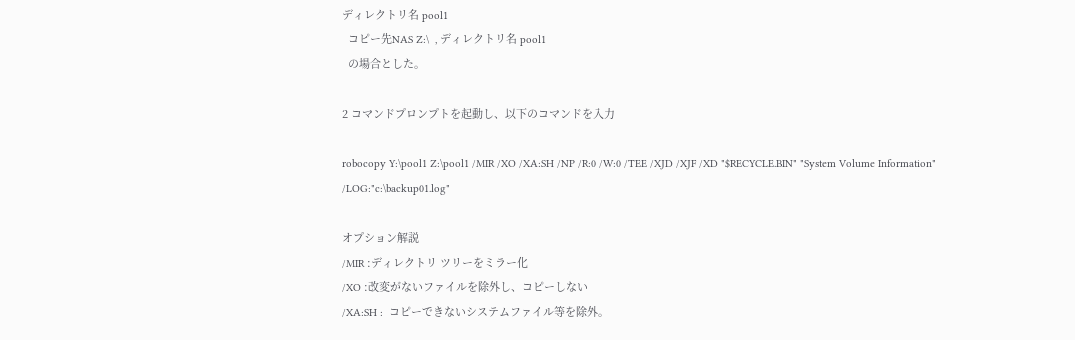ディレクトリ名 pool1
  コピー先NAS Z:\  , ディレクトリ名 pool1
  の場合とした。

2 コマンドプロンプトを起動し、以下のコマンドを入力

robocopy Y:\pool1 Z:\pool1 /MIR /XO /XA:SH /NP /R:0 /W:0 /TEE /XJD /XJF /XD "$RECYCLE.BIN" "System Volume Information" /LOG:"c:\backup01.log"

オプション解説
/MIR :ディレクトリ ツリーをミラー化
/XO :改変がないファイルを除外し、コピーしない
/XA:SH :  コピーできないシステムファイル等を除外。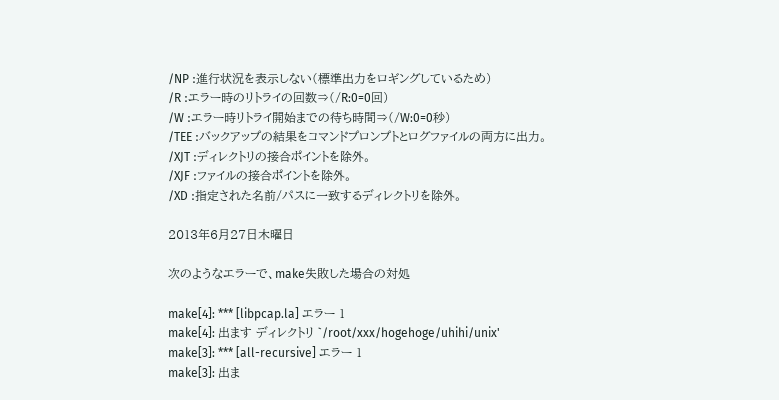/NP :進行状況を表示しない(標準出力をロギングしているため)
/R :エラー時のリトライの回数⇒(/R:0=0回)
/W :エラー時リトライ開始までの待ち時間⇒(/W:0=0秒)
/TEE :バックアップの結果をコマンドプロンプトとログファイルの両方に出力。
/XJT :ディレクトリの接合ポイントを除外。
/XJF :ファイルの接合ポイントを除外。
/XD :指定された名前/パスに一致するディレクトリを除外。

2013年6月27日木曜日

次のようなエラーで、make失敗した場合の対処

make[4]: *** [libpcap.la] エラー 1
make[4]: 出ます ディレクトリ `/root/xxx/hogehoge/uhihi/unix'
make[3]: *** [all-recursive] エラー 1
make[3]: 出ま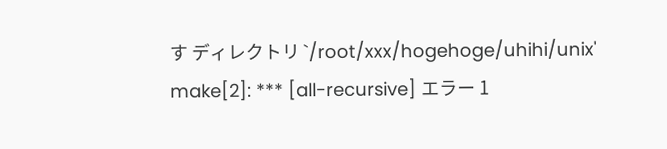す ディレクトリ `/root/xxx/hogehoge/uhihi/unix'
make[2]: *** [all-recursive] エラー 1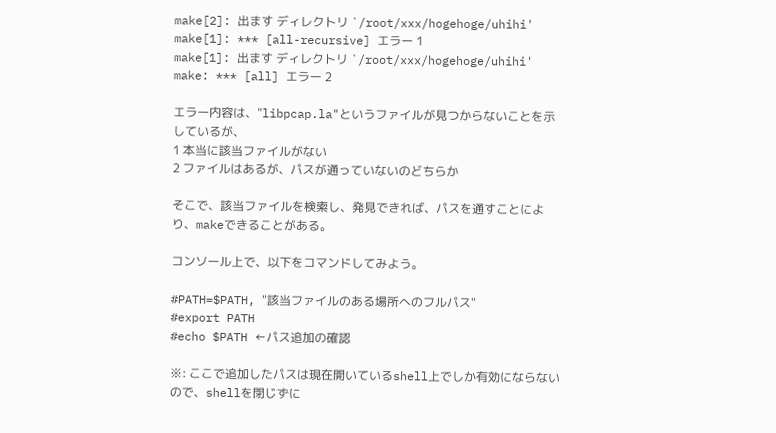make[2]: 出ます ディレクトリ `/root/xxx/hogehoge/uhihi'
make[1]: *** [all-recursive] エラー 1
make[1]: 出ます ディレクトリ `/root/xxx/hogehoge/uhihi'
make: *** [all] エラー 2

エラー内容は、"libpcap.la"というファイルが見つからないことを示しているが、
1 本当に該当ファイルがない
2 ファイルはあるが、パスが通っていないのどちらか

そこで、該当ファイルを検索し、発見できれば、パスを通すことにより、makeできることがある。

コンソール上で、以下をコマンドしてみよう。

#PATH=$PATH, "該当ファイルのある場所へのフルパス"
#export PATH
#echo $PATH ←パス追加の確認

※: ここで追加したパスは現在開いているshell上でしか有効にならないので、shellを閉じずに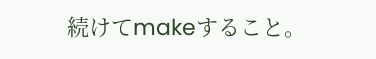続けてmakeすること。